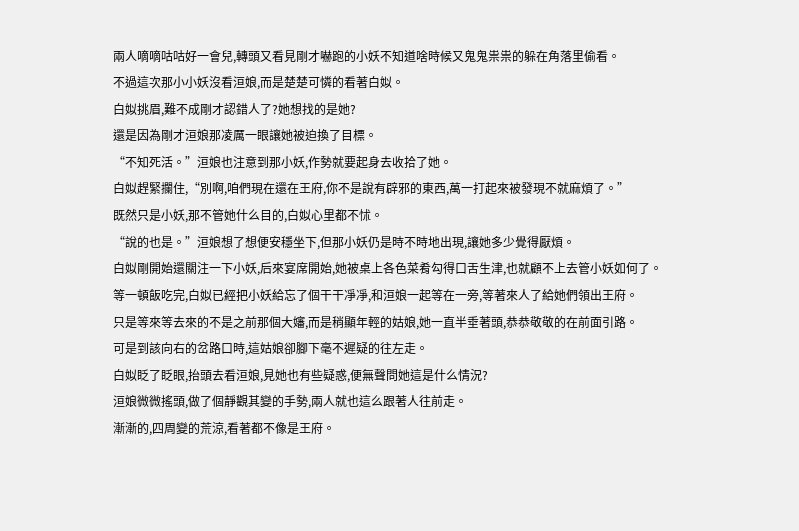兩人嘀嘀咕咕好一會兒,轉頭又看見剛才嚇跑的小妖不知道啥時候又鬼鬼祟祟的躲在角落里偷看。
不過這次那小小妖沒看洹娘,而是楚楚可憐的看著白姒。
白姒挑眉,難不成剛才認錯人了?她想找的是她?
還是因為剛才洹娘那凌厲一眼讓她被迫換了目標。
“不知死活。”洹娘也注意到那小妖,作勢就要起身去收拾了她。
白姒趕緊攔住,“別啊,咱們現在還在王府,你不是說有辟邪的東西,萬一打起來被發現不就麻煩了。”
既然只是小妖,那不管她什么目的,白姒心里都不怵。
“說的也是。”洹娘想了想便安穩坐下,但那小妖仍是時不時地出現,讓她多少覺得厭煩。
白姒剛開始還關注一下小妖,后來宴席開始,她被桌上各色菜肴勾得口舌生津,也就顧不上去管小妖如何了。
等一頓飯吃完,白姒已經把小妖給忘了個干干凈凈,和洹娘一起等在一旁,等著來人了給她們領出王府。
只是等來等去來的不是之前那個大嬸,而是稍顯年輕的姑娘,她一直半垂著頭,恭恭敬敬的在前面引路。
可是到該向右的岔路口時,這姑娘卻腳下毫不遲疑的往左走。
白姒眨了眨眼,抬頭去看洹娘,見她也有些疑惑,便無聲問她這是什么情況?
洹娘微微搖頭,做了個靜觀其變的手勢,兩人就也這么跟著人往前走。
漸漸的,四周變的荒涼,看著都不像是王府。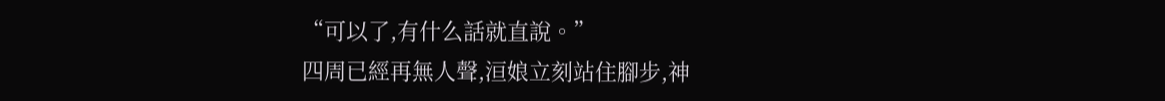“可以了,有什么話就直說。”
四周已經再無人聲,洹娘立刻站住腳步,神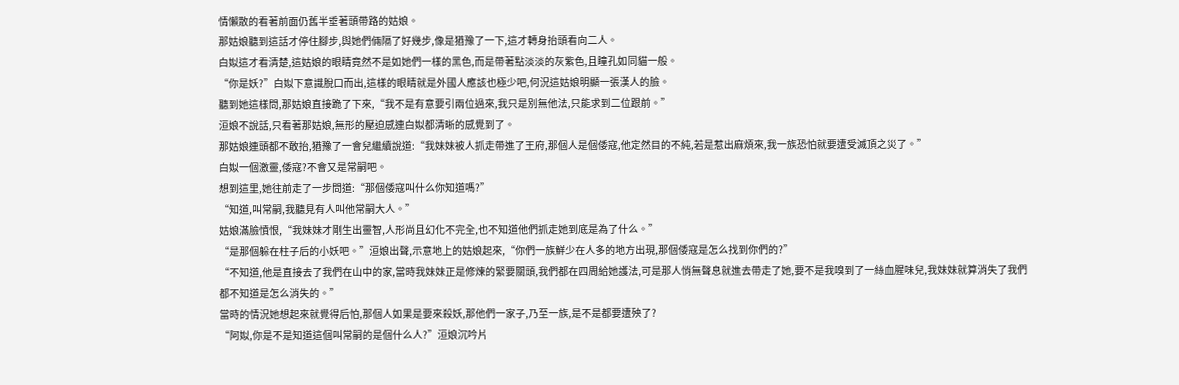情懶散的看著前面仍舊半垂著頭帶路的姑娘。
那姑娘聽到這話才停住腳步,與她們倆隔了好幾步,像是猶豫了一下,這才轉身抬頭看向二人。
白姒這才看清楚,這姑娘的眼睛竟然不是如她們一樣的黑色,而是帶著點淡淡的灰紫色,且瞳孔如同貓一般。
“你是妖?”白姒下意識脫口而出,這樣的眼睛就是外國人應該也極少吧,何況這姑娘明顯一張漢人的臉。
聽到她這樣問,那姑娘直接跪了下來,“我不是有意要引兩位過來,我只是別無他法,只能求到二位跟前。”
洹娘不說話,只看著那姑娘,無形的壓迫感連白姒都清晰的感覺到了。
那姑娘連頭都不敢抬,猶豫了一會兒繼續說道:“我妹妹被人抓走帶進了王府,那個人是個倭寇,他定然目的不純,若是惹出麻煩來,我一族恐怕就要遭受滅頂之災了。”
白姒一個激靈,倭寇?不會又是常嗣吧。
想到這里,她往前走了一步問道:“那個倭寇叫什么你知道嗎?”
“知道,叫常嗣,我聽見有人叫他常嗣大人。”
姑娘滿臉憤恨,“我妹妹才剛生出靈智,人形尚且幻化不完全,也不知道他們抓走她到底是為了什么。”
“是那個躲在柱子后的小妖吧。”洹娘出聲,示意地上的姑娘起來,“你們一族鮮少在人多的地方出現,那個倭寇是怎么找到你們的?”
“不知道,他是直接去了我們在山中的家,當時我妹妹正是修煉的緊要關頭,我們都在四周給她護法,可是那人悄無聲息就進去帶走了她,要不是我嗅到了一絲血腥味兒,我妹妹就算消失了我們都不知道是怎么消失的。”
當時的情況她想起來就覺得后怕,那個人如果是要來殺妖,那他們一家子,乃至一族,是不是都要遭殃了?
“阿姒,你是不是知道這個叫常嗣的是個什么人?”洹娘沉吟片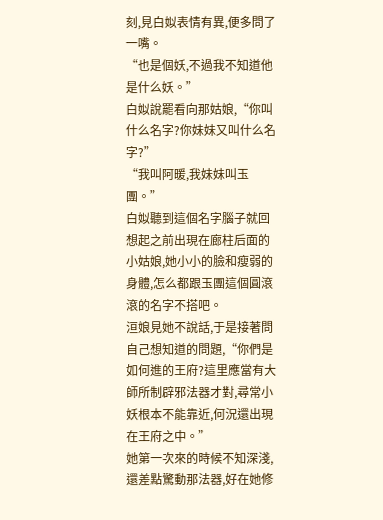刻,見白姒表情有異,便多問了一嘴。
“也是個妖,不過我不知道他是什么妖。”
白姒說罷看向那姑娘,“你叫什么名字?你妹妹又叫什么名字?”
“我叫阿暖,我妹妹叫玉團。”
白姒聽到這個名字腦子就回想起之前出現在廊柱后面的小姑娘,她小小的臉和瘦弱的身體,怎么都跟玉團這個圓滾滾的名字不搭吧。
洹娘見她不說話,于是接著問自己想知道的問題,“你們是如何進的王府?這里應當有大師所制辟邪法器才對,尋常小妖根本不能靠近,何況還出現在王府之中。”
她第一次來的時候不知深淺,還差點驚動那法器,好在她修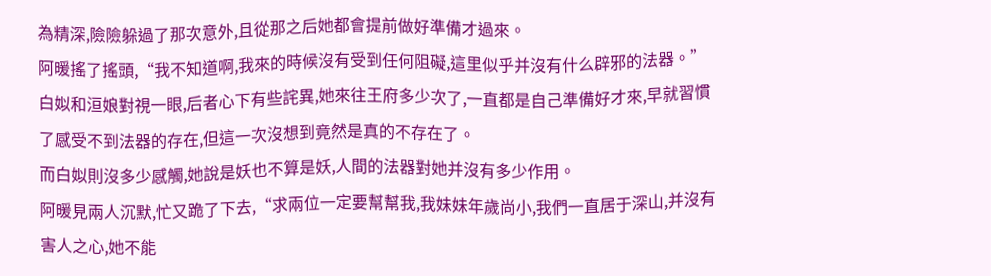為精深,險險躲過了那次意外,且從那之后她都會提前做好準備才過來。
阿暖搖了搖頭,“我不知道啊,我來的時候沒有受到任何阻礙,這里似乎并沒有什么辟邪的法器。”
白姒和洹娘對視一眼,后者心下有些詫異,她來往王府多少次了,一直都是自己準備好才來,早就習慣了感受不到法器的存在,但這一次沒想到竟然是真的不存在了。
而白姒則沒多少感觸,她說是妖也不算是妖,人間的法器對她并沒有多少作用。
阿暖見兩人沉默,忙又跪了下去,“求兩位一定要幫幫我,我妹妹年歲尚小,我們一直居于深山,并沒有害人之心,她不能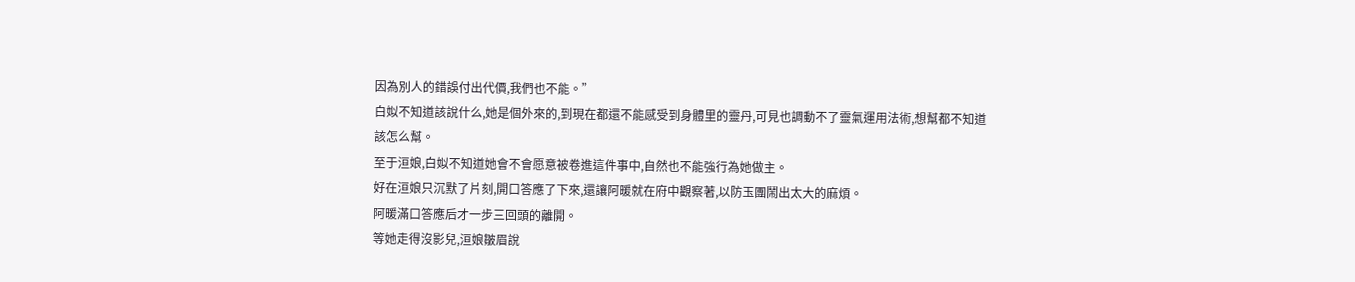因為別人的錯誤付出代價,我們也不能。”
白姒不知道該說什么,她是個外來的,到現在都還不能感受到身體里的靈丹,可見也調動不了靈氣運用法術,想幫都不知道該怎么幫。
至于洹娘,白姒不知道她會不會愿意被卷進這件事中,自然也不能強行為她做主。
好在洹娘只沉默了片刻,開口答應了下來,還讓阿暖就在府中觀察著,以防玉團鬧出太大的麻煩。
阿暖滿口答應后才一步三回頭的離開。
等她走得沒影兒,洹娘皺眉說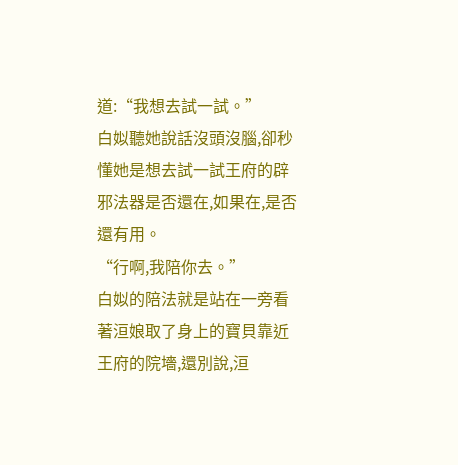道:“我想去試一試。”
白姒聽她說話沒頭沒腦,卻秒懂她是想去試一試王府的辟邪法器是否還在,如果在,是否還有用。
“行啊,我陪你去。”
白姒的陪法就是站在一旁看著洹娘取了身上的寶貝靠近王府的院墻,還別說,洹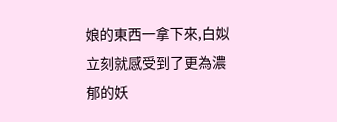娘的東西一拿下來,白姒立刻就感受到了更為濃郁的妖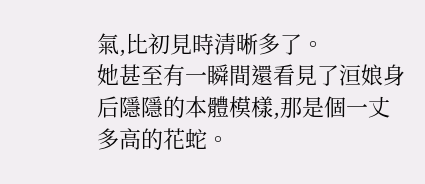氣,比初見時清晰多了。
她甚至有一瞬間還看見了洹娘身后隱隱的本體模樣,那是個一丈多高的花蛇。